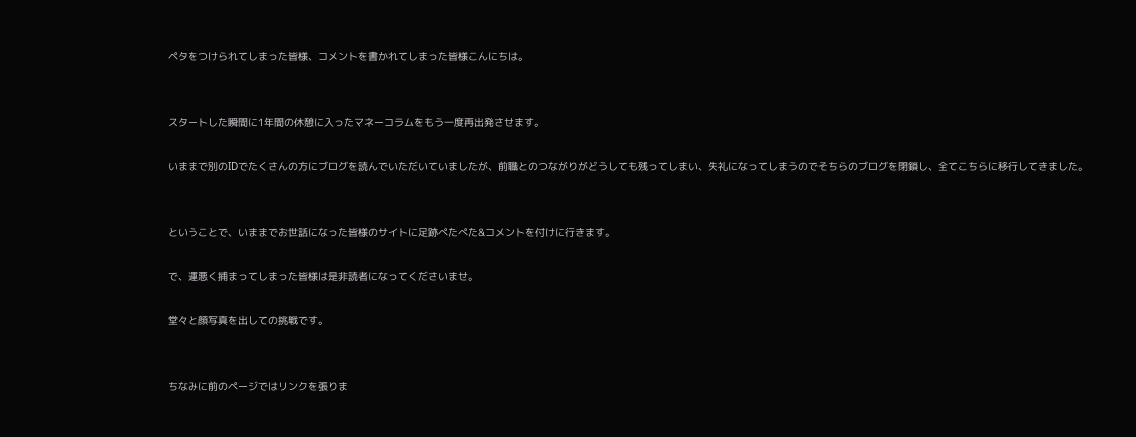ペタをつけられてしまった皆様、コメントを書かれてしまった皆様こんにちは。


スタートした瞬間に1年間の休憩に入ったマネーコラムをもう一度再出発させます。

いままで別のIDでたくさんの方にブログを読んでいただいていましたが、前職とのつながりがどうしても残ってしまい、失礼になってしまうのでそちらのブログを閉鎖し、全てこちらに移行してきました。


ということで、いままでお世話になった皆様のサイトに足跡ぺたぺた&コメントを付けに行きます。

で、運悪く捕まってしまった皆様は是非読者になってくださいませ。

堂々と顔写真を出しての挑戦です。


ちなみに前のページではリンクを張りま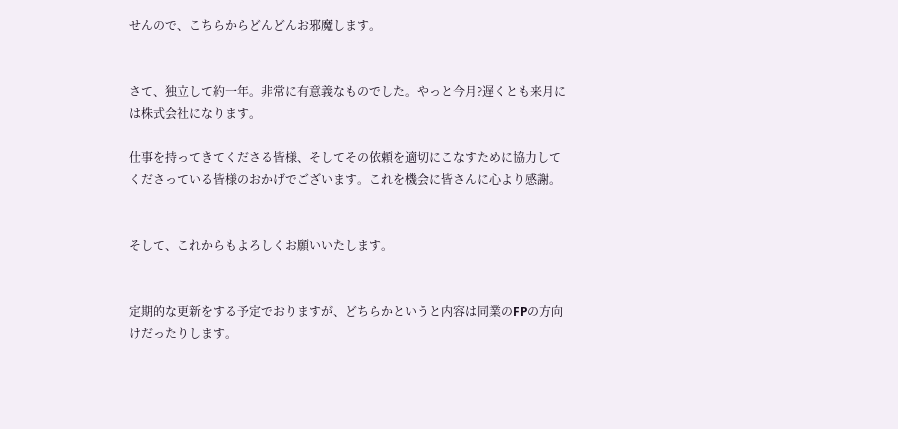せんので、こちらからどんどんお邪魔します。


さて、独立して約一年。非常に有意義なものでした。やっと今月?遅くとも来月には株式会社になります。

仕事を持ってきてくださる皆様、そしてその依頼を適切にこなすために協力してくださっている皆様のおかげでございます。これを機会に皆さんに心より感謝。


そして、これからもよろしくお願いいたします。


定期的な更新をする予定でおりますが、どちらかというと内容は同業のFPの方向けだったりします。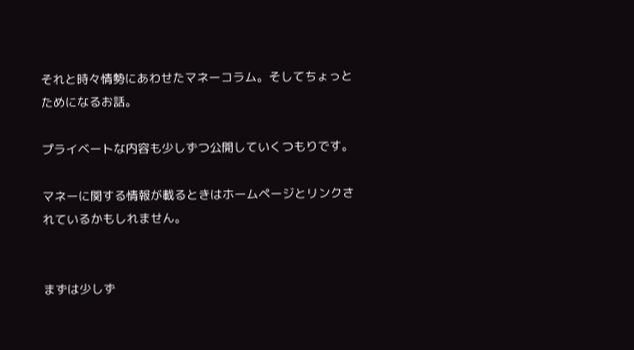それと時々情勢にあわせたマネーコラム。そしてちょっとためになるお話。

プライベートな内容も少しずつ公開していくつもりです。

マネーに関する情報が載るときはホームページとリンクされているかもしれません。


まずは少しず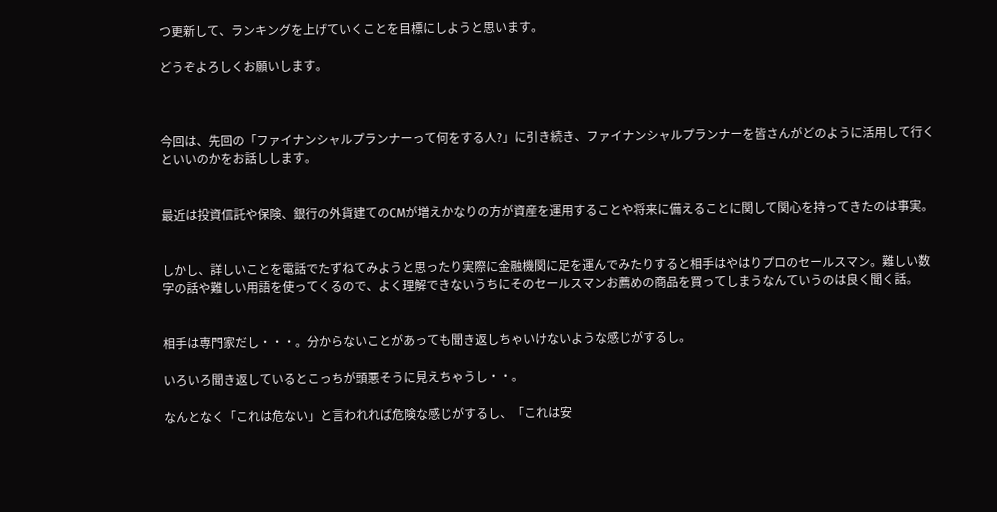つ更新して、ランキングを上げていくことを目標にしようと思います。

どうぞよろしくお願いします。



今回は、先回の「ファイナンシャルプランナーって何をする人?」に引き続き、ファイナンシャルプランナーを皆さんがどのように活用して行くといいのかをお話しします。


最近は投資信託や保険、銀行の外貨建てのCMが増えかなりの方が資産を運用することや将来に備えることに関して関心を持ってきたのは事実。


しかし、詳しいことを電話でたずねてみようと思ったり実際に金融機関に足を運んでみたりすると相手はやはりプロのセールスマン。難しい数字の話や難しい用語を使ってくるので、よく理解できないうちにそのセールスマンお薦めの商品を買ってしまうなんていうのは良く聞く話。


相手は専門家だし・・・。分からないことがあっても聞き返しちゃいけないような感じがするし。

いろいろ聞き返しているとこっちが頭悪そうに見えちゃうし・・。

なんとなく「これは危ない」と言われれば危険な感じがするし、「これは安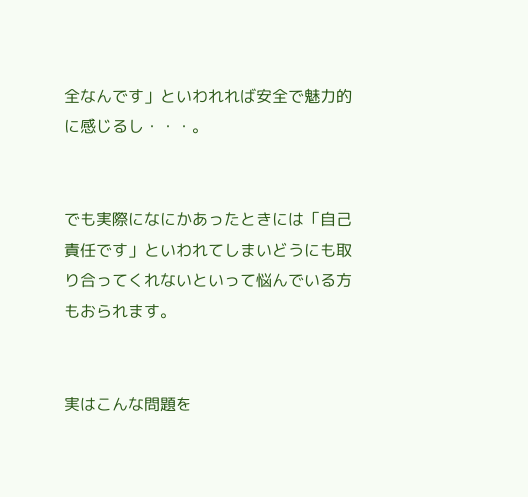全なんです」といわれれば安全で魅力的に感じるし・・・。


でも実際になにかあったときには「自己責任です」といわれてしまいどうにも取り合ってくれないといって悩んでいる方もおられます。


実はこんな問題を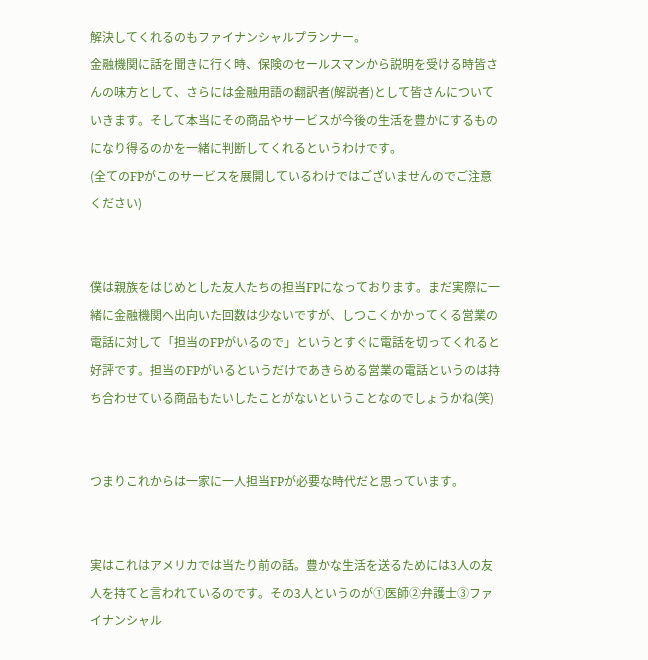解決してくれるのもファイナンシャルプランナー。
金融機関に話を聞きに行く時、保険のセールスマンから説明を受ける時皆さんの味方として、さらには金融用語の翻訳者(解説者)として皆さんについていきます。そして本当にその商品やサービスが今後の生活を豊かにするものになり得るのかを一緒に判断してくれるというわけです。
(全てのFPがこのサービスを展開しているわけではございませんのでご注意ください)


僕は親族をはじめとした友人たちの担当FPになっております。まだ実際に一緒に金融機関へ出向いた回数は少ないですが、しつこくかかってくる営業の電話に対して「担当のFPがいるので」というとすぐに電話を切ってくれると好評です。担当のFPがいるというだけであきらめる営業の電話というのは持ち合わせている商品もたいしたことがないということなのでしょうかね(笑)


つまりこれからは一家に一人担当FPが必要な時代だと思っています。


実はこれはアメリカでは当たり前の話。豊かな生活を送るためには3人の友人を持てと言われているのです。その3人というのが①医師②弁護士③ファイナンシャル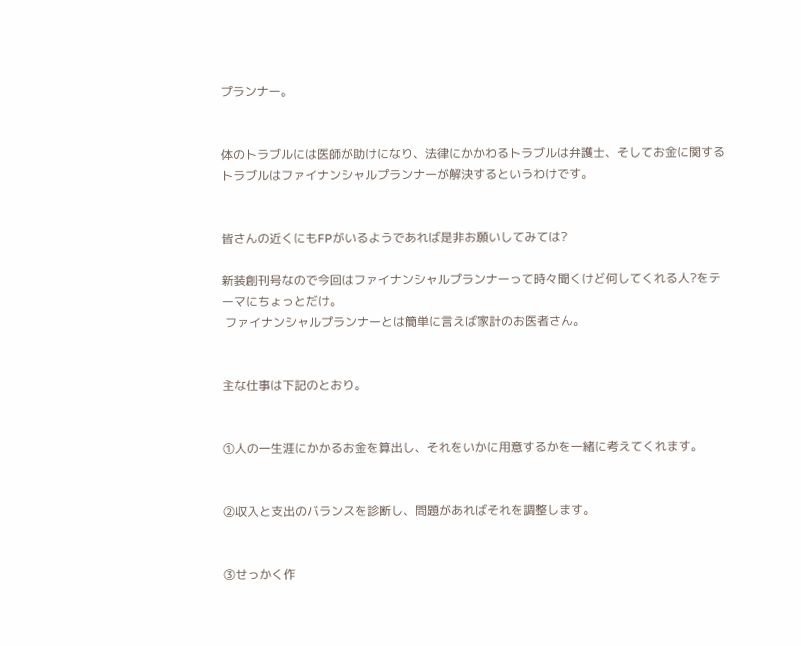プランナー。


体のトラブルには医師が助けになり、法律にかかわるトラブルは弁護士、そしてお金に関するトラブルはファイナンシャルプランナーが解決するというわけです。


皆さんの近くにもFPがいるようであれば是非お願いしてみては?

新装創刊号なので今回はファイナンシャルプランナーって時々聞くけど何してくれる人?をテーマにちょっとだけ。
 ファイナンシャルプランナーとは簡単に言えば家計のお医者さん。


主な仕事は下記のとおり。


①人の一生涯にかかるお金を算出し、それをいかに用意するかを一緒に考えてくれます。


②収入と支出のバランスを診断し、問題があればそれを調整します。


③せっかく作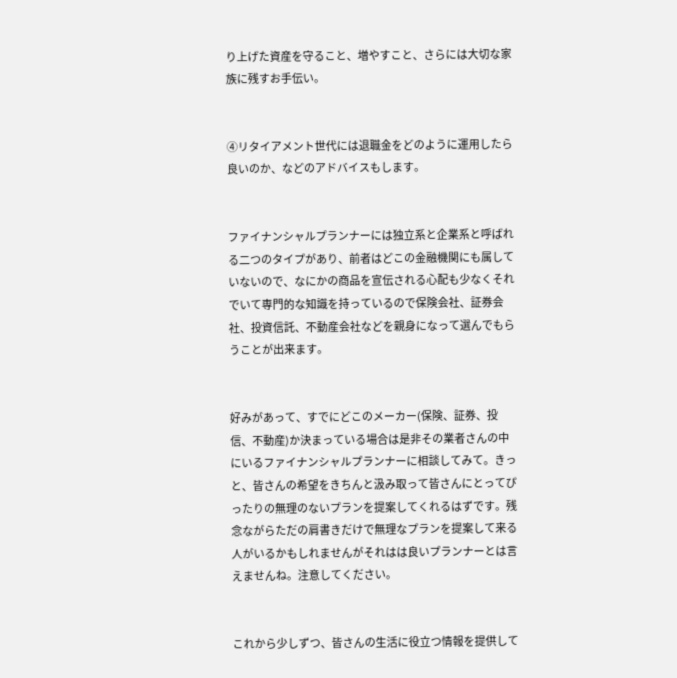り上げた資産を守ること、増やすこと、さらには大切な家族に残すお手伝い。


④リタイアメント世代には退職金をどのように運用したら良いのか、などのアドバイスもします。


ファイナンシャルプランナーには独立系と企業系と呼ばれる二つのタイプがあり、前者はどこの金融機関にも属していないので、なにかの商品を宣伝される心配も少なくそれでいて専門的な知識を持っているので保険会社、証券会社、投資信託、不動産会社などを親身になって選んでもらうことが出来ます。


好みがあって、すでにどこのメーカー(保険、証券、投信、不動産)か決まっている場合は是非その業者さんの中にいるファイナンシャルプランナーに相談してみて。きっと、皆さんの希望をきちんと汲み取って皆さんにとってぴったりの無理のないプランを提案してくれるはずです。残念ながらただの肩書きだけで無理なプランを提案して来る人がいるかもしれませんがそれはは良いプランナーとは言えませんね。注意してください。


これから少しずつ、皆さんの生活に役立つ情報を提供して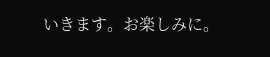いきます。お楽しみに。